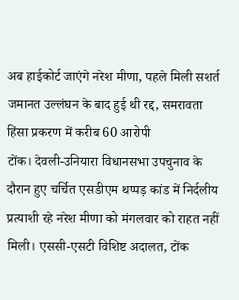अब हाईकोर्ट जाएंगे नरेश मीणा, पहले मिली सशर्त जमानत उल्लंघन के बाद हुई थी रद्द, समरावता हिंसा प्रकरण में करीब 60 आरोपी
टोंक। देवली-उनियारा विधानसभा उपचुनाव के दौरान हुए चर्चित एसडीएम थप्पड़ कांड में निर्दलीय प्रत्याशी रहे नरेश मीणा को मंगलवार को राहत नहीं मिली। एससी-एसटी विशिष्ट अदालत, टोंक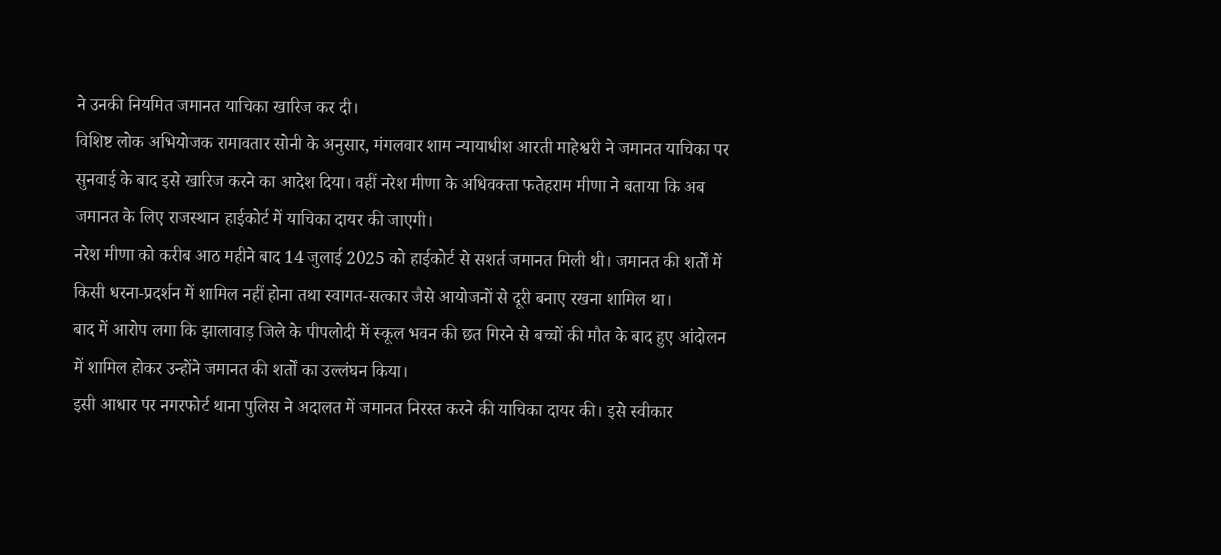ने उनकी नियमित जमानत याचिका खारिज कर दी।
विशिष्ट लोक अभियोजक रामावतार सोनी के अनुसार, मंगलवार शाम न्यायाधीश आरती माहेश्वरी ने जमानत याचिका पर सुनवाई के बाद इसे खारिज करने का आदेश दिया। वहीं नरेश मीणा के अधिवक्ता फतेहराम मीणा ने बताया कि अब जमानत के लिए राजस्थान हाईकोर्ट में याचिका दायर की जाएगी।
नरेश मीणा को करीब आठ महीने बाद 14 जुलाई 2025 को हाईकोर्ट से सशर्त जमानत मिली थी। जमानत की शर्तों में किसी धरना-प्रदर्शन में शामिल नहीं होना तथा स्वागत-सत्कार जैसे आयोजनों से दूरी बनाए रखना शामिल था।
बाद में आरोप लगा कि झालावाड़ जिले के पीपलोदी में स्कूल भवन की छत गिरने से बच्चों की मौत के बाद हुए आंदोलन में शामिल होकर उन्होंने जमानत की शर्तों का उल्लंघन किया।
इसी आधार पर नगरफोर्ट थाना पुलिस ने अदालत में जमानत निरस्त करने की याचिका दायर की। इसे स्वीकार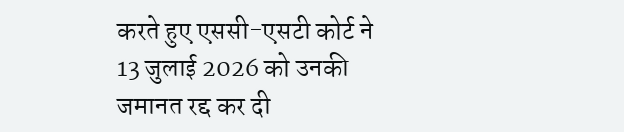करते हुए एससी-एसटी कोर्ट ने 13 जुलाई 2026 को उनकी जमानत रद्द कर दी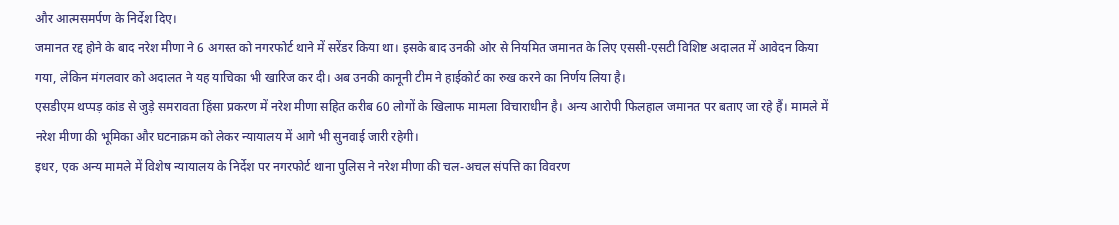और आत्मसमर्पण के निर्देश दिए।
जमानत रद्द होने के बाद नरेश मीणा ने 6 अगस्त को नगरफोर्ट थाने में सरेंडर किया था। इसके बाद उनकी ओर से नियमित जमानत के लिए एससी-एसटी विशिष्ट अदालत में आवेदन किया गया, लेकिन मंगलवार को अदालत ने यह याचिका भी खारिज कर दी। अब उनकी कानूनी टीम ने हाईकोर्ट का रुख करने का निर्णय लिया है।
एसडीएम थप्पड़ कांड से जुड़े समरावता हिंसा प्रकरण में नरेश मीणा सहित करीब 60 लोगों के खिलाफ मामला विचाराधीन है। अन्य आरोपी फिलहाल जमानत पर बताए जा रहे हैं। मामले में नरेश मीणा की भूमिका और घटनाक्रम को लेकर न्यायालय में आगे भी सुनवाई जारी रहेगी।
इधर, एक अन्य मामले में विशेष न्यायालय के निर्देश पर नगरफोर्ट थाना पुलिस ने नरेश मीणा की चल-अचल संपत्ति का विवरण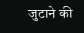जुटाने की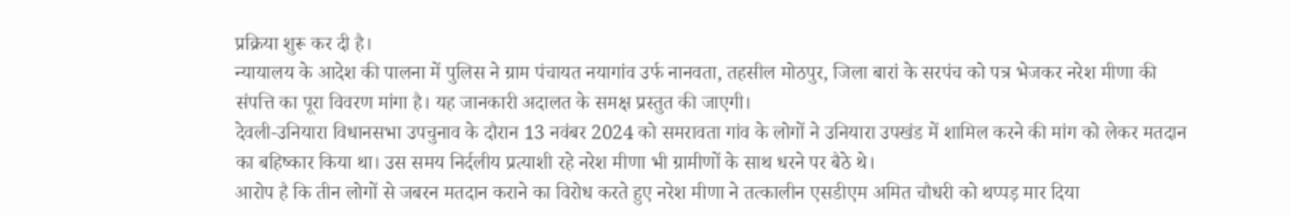प्रक्रिया शुरू कर दी है।
न्यायालय के आदेश की पालना में पुलिस ने ग्राम पंचायत नयागांव उर्फ नानवता, तहसील मोठपुर, जिला बारां के सरपंच को पत्र भेजकर नरेश मीणा की संपत्ति का पूरा विवरण मांगा है। यह जानकारी अदालत के समक्ष प्रस्तुत की जाएगी।
देवली-उनियारा विधानसभा उपचुनाव के दौरान 13 नवंबर 2024 को समरावता गांव के लोगों ने उनियारा उपखंड में शामिल करने की मांग को लेकर मतदान का बहिष्कार किया था। उस समय निर्दलीय प्रत्याशी रहे नरेश मीणा भी ग्रामीणों के साथ धरने पर बैठे थे।
आरोप है कि तीन लोगों से जबरन मतदान कराने का विरोध करते हुए नरेश मीणा ने तत्कालीन एसडीएम अमित चौधरी को थप्पड़ मार दिया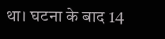था। घटना के बाद 14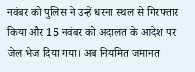नवंबर को पुलिस ने उन्हें धरना स्थल से गिरफ्तार किया और 15 नवंबर को अदालत के आदेश पर जेल भेज दिया गया। अब नियमित जमानत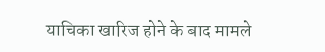याचिका खारिज होने के बाद मामले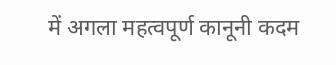में अगला महत्वपूर्ण कानूनी कदम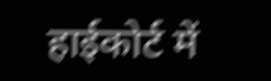हाईकोर्ट में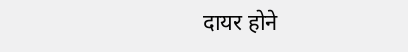दायर होने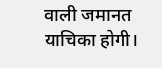वाली जमानत याचिका होगी।